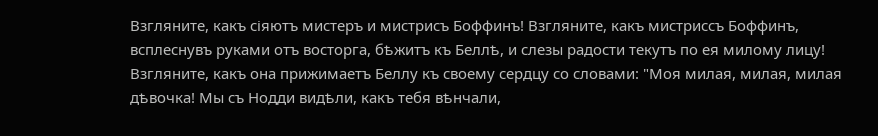Взгляните, какъ сіяютъ мистеръ и мистрисъ Боффинъ! Взгляните, какъ мистриссъ Боффинъ, всплеснувъ руками отъ восторга, бѣжитъ къ Беллѣ, и слезы радости текутъ по ея милому лицу! Взгляните, какъ она прижимаетъ Беллу къ своему сердцу со словами: "Моя милая, милая, милая дѣвочка! Мы съ Нодди видѣли, какъ тебя вѣнчали,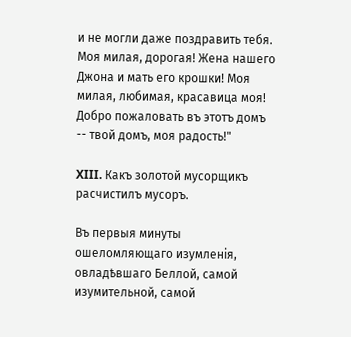и не могли даже поздравить тебя. Моя милая, дорогая! Жена нашего Джона и мать его крошки! Моя милая, любимая, красавица моя! Добро пожаловать въ этотъ домъ -- твой домъ, моя радость!"

XIII. Какъ золотой мусорщикъ расчистилъ мусоръ.

Въ первыя минуты ошеломляющаго изумленія, овладѣвшаго Беллой, самой изумительной, самой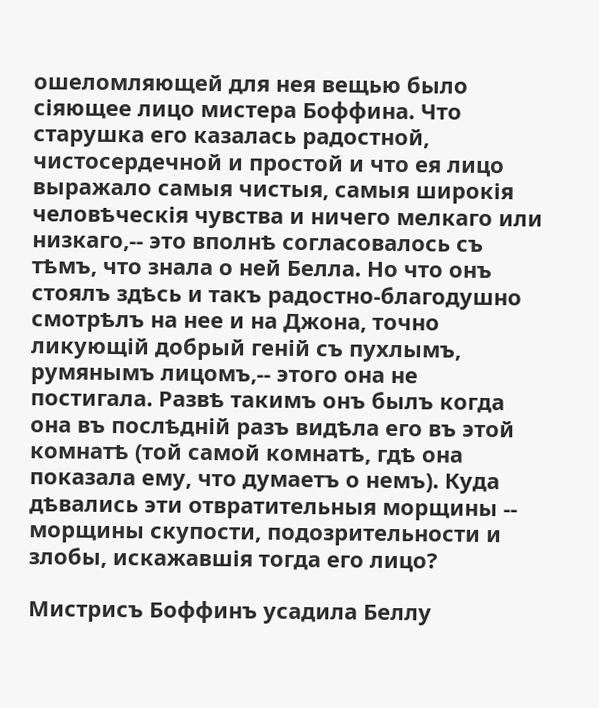ошеломляющей для нея вещью было сіяющее лицо мистера Боффина. Что старушка его казалась радостной, чистосердечной и простой и что ея лицо выражало самыя чистыя, самыя широкія человѣческія чувства и ничего мелкаго или низкаго,-- это вполнѣ согласовалось съ тѣмъ, что знала о ней Белла. Но что онъ стоялъ здѣсь и такъ радостно-благодушно смотрѣлъ на нее и на Джона, точно ликующій добрый геній съ пухлымъ, румянымъ лицомъ,-- этого она не постигала. Развѣ такимъ онъ былъ когда она въ послѣдній разъ видѣла его въ этой комнатѣ (той самой комнатѣ, гдѣ она показала ему, что думаетъ о немъ). Куда дѣвались эти отвратительныя морщины -- морщины скупости, подозрительности и злобы, искажавшія тогда его лицо?

Мистрисъ Боффинъ усадила Беллу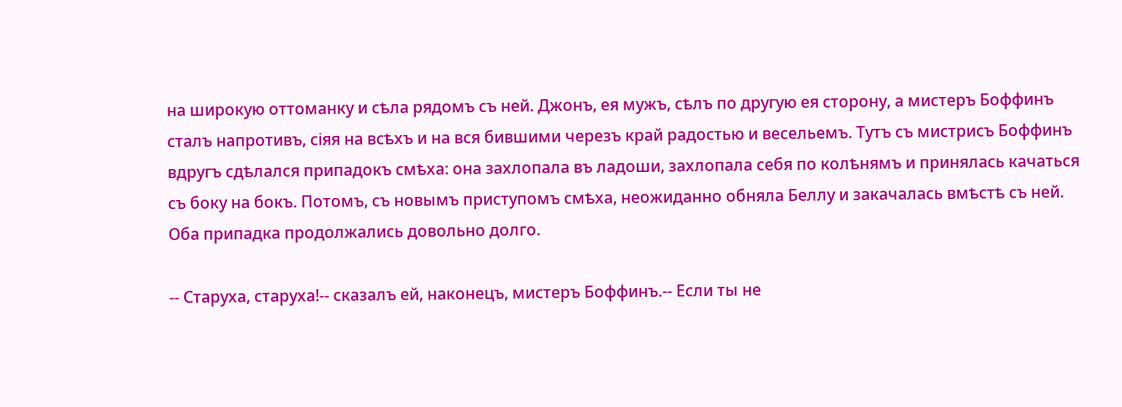на широкую оттоманку и сѣла рядомъ съ ней. Джонъ, ея мужъ, сѣлъ по другую ея сторону, а мистеръ Боффинъ сталъ напротивъ, сіяя на всѣхъ и на вся бившими черезъ край радостью и весельемъ. Тутъ съ мистрисъ Боффинъ вдругъ сдѣлался припадокъ смѣха: она захлопала въ ладоши, захлопала себя по колѣнямъ и принялась качаться съ боку на бокъ. Потомъ, съ новымъ приступомъ смѣха, неожиданно обняла Беллу и закачалась вмѣстѣ съ ней. Оба припадка продолжались довольно долго.

-- Старуха, старуха!-- сказалъ ей, наконецъ, мистеръ Боффинъ.-- Если ты не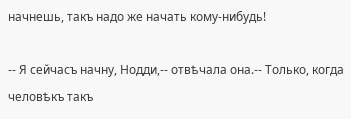начнешь, такъ надо же начать кому-нибудь!

-- Я сейчасъ начну, Нодди,-- отвѣчала она.-- Только, когда человѣкъ такъ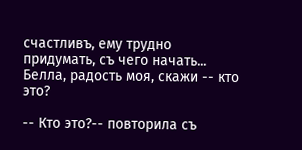счастливъ, ему трудно придумать, съ чего начать... Белла, радость моя, скажи -- кто это?

-- Кто это?-- повторила съ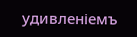удивленіемъ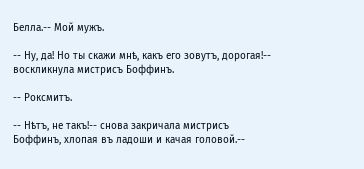Белла.-- Мой мужъ.

-- Ну, да! Но ты скажи мнѣ, какъ его зовутъ, дорогая!-- воскликнула мистрисъ Боффинъ.

-- Роксмитъ.

-- Нѣтъ, не такъ!-- снова закричала мистрисъ Боффинъ, хлопая въ ладоши и качая головой.--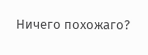Ничего похожаго?